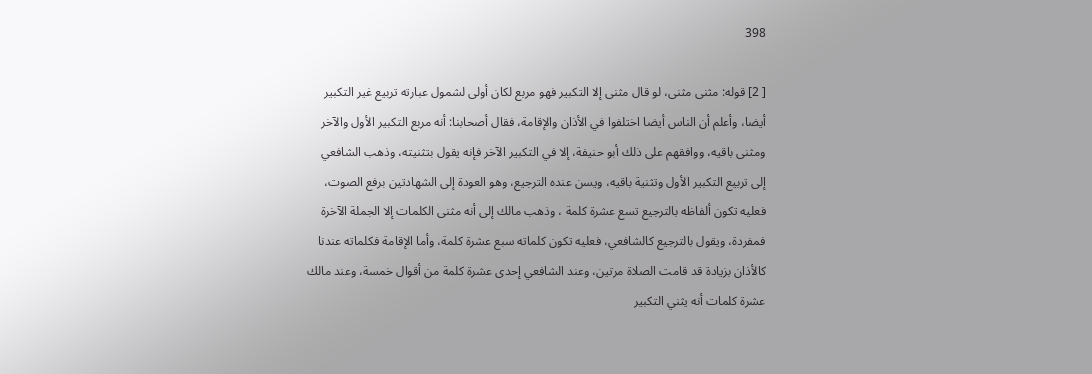398

[ 2] قوله: مثنى مثنى، لو قال مثنى إلا التكبير فهو مربع لكان أولى لشمول عبارته تربيع غير التكبير أيضا، وأعلم أن الناس أيضا اختلفوا في الأذان والإقامة، فقال أصحابنا: أنه مربع التكبير الأول والآخر ومثنى باقيه، ووافقهم على ذلك أبو حنيفة، إلا في التكبير الآخر فإنه يقول بتثنيته، وذهب الشافعي إلى تربيع التكبير الأول وتثنية باقيه، ويسن عنده الترجيع، وهو العودة إلى الشهادتين برفع الصوت، فعليه تكون ألفاظه بالترجيع تسع عشرة كلمة ، وذهب مالك إلى أنه مثنى الكلمات إلا الجملة الآخرة فمفردة، ويقول بالترجيع كالشافعي، فعليه تكون كلماته سبع عشرة كلمة، وأما الإقامة فكلماته عندنا كالأذان بزيادة قد قامت الصلاة مرتين، وعند الشافعي إحدى عشرة كلمة من أقوال خمسة، وعند مالك عشرة كلمات أنه يثني التكبير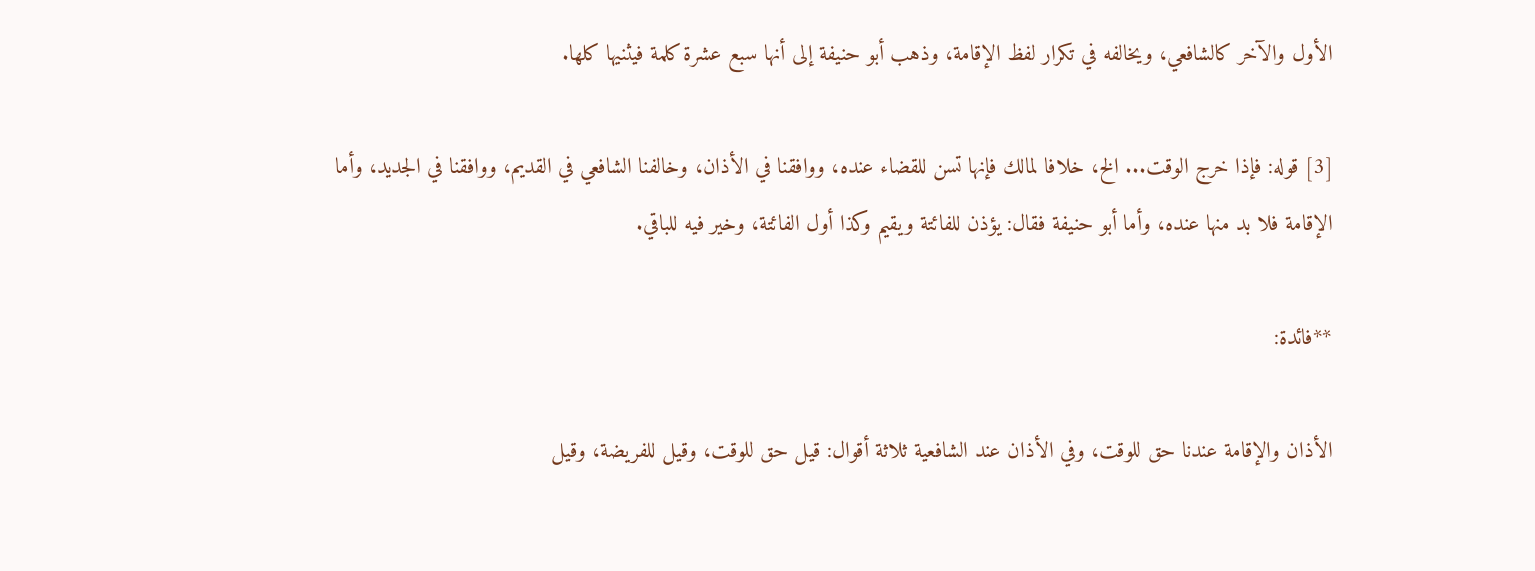الأول والآخر كالشافعي، ويخالفه في تكرار لفظ الإقامة، وذهب أبو حنيفة إلى أنها سبع عشرة كلمة فيثنيها كلها.

[3] قوله: فإذا خرج الوقت... الخ، خلافا لمالك فإنها تسن للقضاء عنده، ووافقنا في الأذان، وخالفنا الشافعي في القديم، ووافقنا في الجديد، وأما الإقامة فلا بد منها عنده، وأما أبو حنيفة فقال: يؤذن للفائتة ويقيم وكذا أول الفائتة، وخير فيه للباقي.

**فائدة:

الأذان والإقامة عندنا حق للوقت، وفي الأذان عند الشافعية ثلاثة أقوال: قيل حق للوقت، وقيل للفريضة، وقيل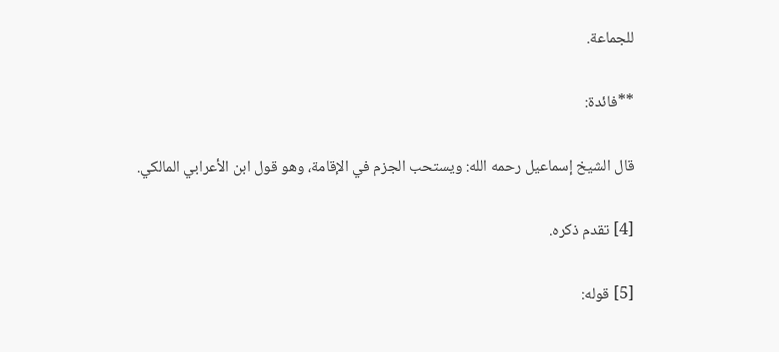للجماعة.

**فائدة:

قال الشيخ إسماعيل رحمه الله: ويستحب الجزم في الإقامة، وهو قول ابن الأعرابي المالكي.

[4] تقدم ذكره.

[5] قوله: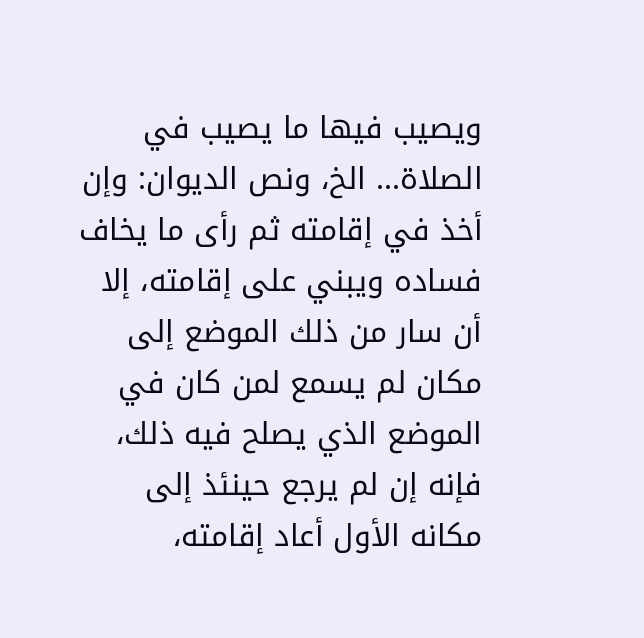ويصيب فيها ما يصيب في الصلاة... الخ، ونص الديوان: وإن أخذ في إقامته ثم رأى ما يخاف فساده ويبني على إقامته، إلا أن سار من ذلك الموضع إلى مكان لم يسمع لمن كان في الموضع الذي يصلح فيه ذلك، فإنه إن لم يرجع حينئذ إلى مكانه الأول أعاد إقامته،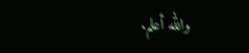والله أعلم.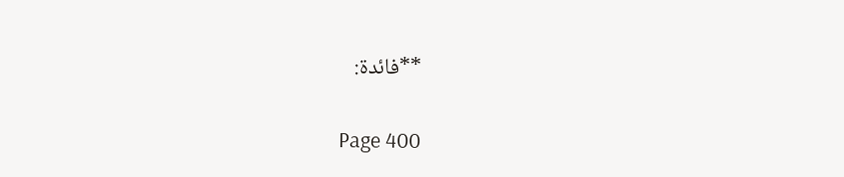**فائدة:

Page 400